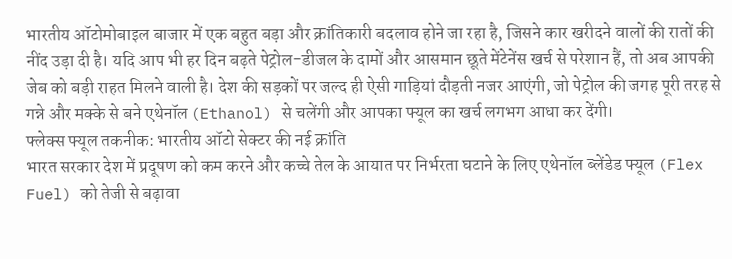भारतीय ऑटोमोबाइल बाजार में एक बहुत बड़ा और क्रांतिकारी बदलाव होने जा रहा है, जिसने कार खरीदने वालों की रातों की नींद उड़ा दी है। यदि आप भी हर दिन बढ़ते पेट्रोल-डीजल के दामों और आसमान छूते मेंटेनेंस खर्च से परेशान हैं, तो अब आपकी जेब को बड़ी राहत मिलने वाली है। देश की सड़कों पर जल्द ही ऐसी गाड़ियां दौड़ती नजर आएंगी, जो पेट्रोल की जगह पूरी तरह से गन्ने और मक्के से बने एथेनॉल (Ethanol) से चलेंगी और आपका फ्यूल का खर्च लगभग आधा कर देंगी।
फ्लेक्स फ्यूल तकनीक: भारतीय ऑटो सेक्टर की नई क्रांति
भारत सरकार देश में प्रदूषण को कम करने और कच्चे तेल के आयात पर निर्भरता घटाने के लिए एथेनॉल ब्लेंडेड फ्यूल (Flex Fuel) को तेजी से बढ़ावा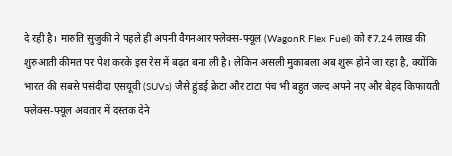दे रही है। मारुति सुजुकी ने पहले ही अपनी वैगनआर फ्लेक्स-फ्यूल (WagonR Flex Fuel) को ₹7.24 लाख की शुरुआती कीमत पर पेश करके इस रेस में बढ़त बना ली है। लेकिन असली मुकाबला अब शुरू होने जा रहा है, क्योंकि भारत की सबसे पसंदीदा एसयूवी (SUVs) जैसे हुंडई क्रेटा और टाटा पंच भी बहुत जल्द अपने नए और बेहद किफायती फ्लेक्स-फ्यूल अवतार में दस्तक देने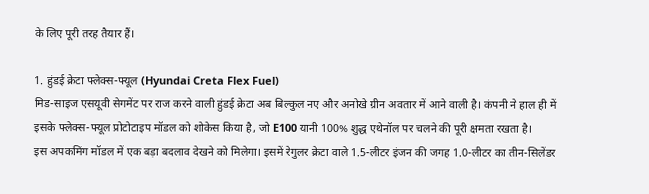के लिए पूरी तरह तैयार हैं।

1. हुंडई क्रेटा फ्लेक्स-फ्यूल (Hyundai Creta Flex Fuel)
मिड-साइज एसयूवी सेगमेंट पर राज करने वाली हुंडई क्रेटा अब बिल्कुल नए और अनोखे ग्रीन अवतार में आने वाली है। कंपनी ने हाल ही में इसके फ्लेक्स-फ्यूल प्रोटोटाइप मॉडल को शोकेस किया है, जो E100 यानी 100% शुद्ध एथेनॉल पर चलने की पूरी क्षमता रखता है।
इस अपकमिंग मॉडल में एक बड़ा बदलाव देखने को मिलेगा। इसमें रेगुलर क्रेटा वाले 1.5-लीटर इंजन की जगह 1.0-लीटर का तीन-सिलेंडर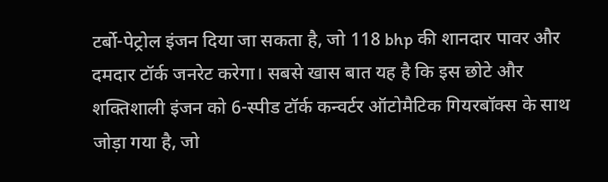टर्बो-पेट्रोल इंजन दिया जा सकता है, जो 118 bhp की शानदार पावर और दमदार टॉर्क जनरेट करेगा। सबसे खास बात यह है कि इस छोटे और शक्तिशाली इंजन को 6-स्पीड टॉर्क कन्वर्टर ऑटोमैटिक गियरबॉक्स के साथ जोड़ा गया है, जो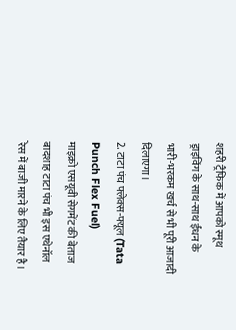शहरी ट्रैफिक में आपको स्मूथ ड्राइविंग के साथ-साथ ईंधन के भारी-भरकम खर्च से भी पूरी आजादी दिलाएगा।
2. टाटा पंच फ्लेक्स-फ्यूल (Tata Punch Flex Fuel)
माइक्रो एसयूवी सेगमेंट की बेताज बादशाह टाटा पंच भी इस एथेनॉल रेस में बाजी मारने के लिए तैयार है।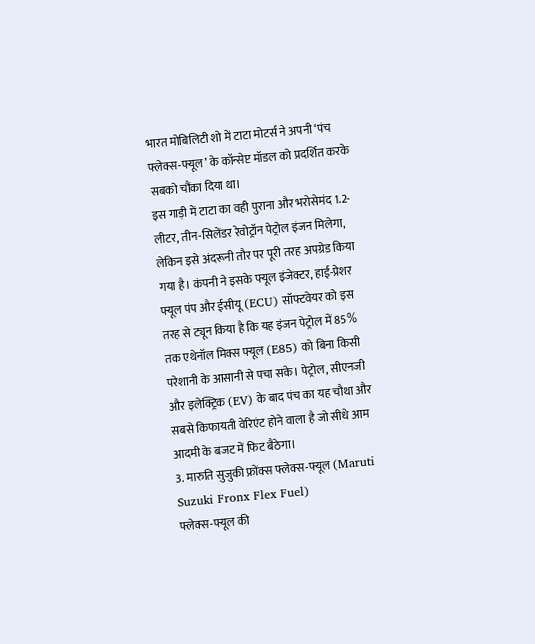भारत मोबिलिटी शो में टाटा मोटर्स ने अपनी ‘पंच फ्लेक्स-फ्यूल’ के कॉन्सेप्ट मॉडल को प्रदर्शित करके सबको चौंका दिया था।
इस गाड़ी में टाटा का वही पुराना और भरोसेमंद 1.2-लीटर, तीन-सिलेंडर रेवोट्रॉन पेट्रोल इंजन मिलेगा, लेकिन इसे अंदरूनी तौर पर पूरी तरह अपग्रेड किया गया है। कंपनी ने इसके फ्यूल इंजेक्टर, हाई-प्रेशर फ्यूल पंप और ईसीयू (ECU) सॉफ्टवेयर को इस तरह से ट्यून किया है कि यह इंजन पेट्रोल में 85% तक एथेनॉल मिक्स फ्यूल (E85) को बिना किसी परेशानी के आसानी से पचा सके। पेट्रोल, सीएनजी और इलेक्ट्रिक (EV) के बाद पंच का यह चौथा और सबसे किफायती वेरिएंट होने वाला है जो सीधे आम आदमी के बजट में फिट बैठेगा।
3. मारुति सुजुकी फ्रोंक्स फ्लेक्स-फ्यूल (Maruti Suzuki Fronx Flex Fuel)
फ्लेक्स-फ्यूल की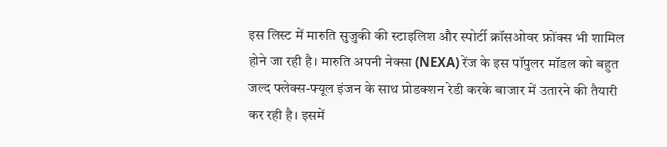इस लिस्ट में मारुति सुजुकी की स्टाइलिश और स्पोर्टी क्रॉसओवर फ्रोंक्स भी शामिल होने जा रही है। मारुति अपनी नेक्सा (NEXA) रेंज के इस पॉपुलर मॉडल को बहुत जल्द फ्लेक्स-फ्यूल इंजन के साथ प्रोडक्शन रेडी करके बाजार में उतारने की तैयारी कर रही है। इसमें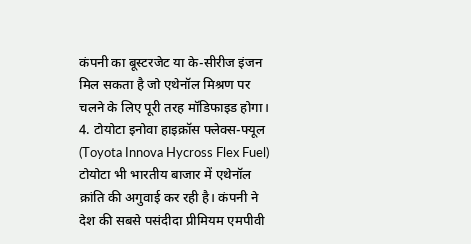कंपनी का बूस्टरजेट या के-सीरीज इंजन मिल सकता है जो एथेनॉल मिश्रण पर चलने के लिए पूरी तरह मॉडिफाइड होगा।
4. टोयोटा इनोवा हाइक्रॉस फ्लेक्स-फ्यूल (Toyota Innova Hycross Flex Fuel)
टोयोटा भी भारतीय बाजार में एथेनॉल क्रांति की अगुवाई कर रही है। कंपनी ने देश की सबसे पसंदीदा प्रीमियम एमपीवी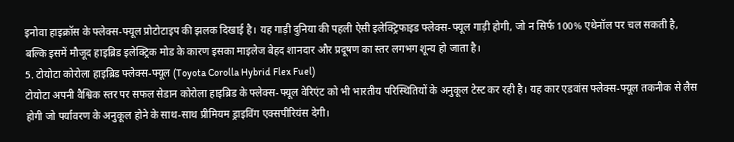इनोवा हाइक्रॉस के फ्लेक्स-फ्यूल प्रोटोटाइप की झलक दिखाई है। यह गाड़ी दुनिया की पहली ऐसी इलेक्ट्रिफाइड फ्लेक्स-फ्यूल गाड़ी होगी, जो न सिर्फ 100% एथेनॉल पर चल सकती है, बल्कि इसमें मौजूद हाइब्रिड इलेक्ट्रिक मोड के कारण इसका माइलेज बेहद शानदार और प्रदूषण का स्तर लगभग शून्य हो जाता है।
5. टोयोटा कोरोला हाइब्रिड फ्लेक्स-फ्यूल (Toyota Corolla Hybrid Flex Fuel)
टोयोटा अपनी वैश्विक स्तर पर सफल सेडान कोरोला हाइब्रिड के फ्लेक्स-फ्यूल वेरिएंट को भी भारतीय परिस्थितियों के अनुकूल टेस्ट कर रही है। यह कार एडवांस फ्लेक्स-फ्यूल तकनीक से लैस होगी जो पर्यावरण के अनुकूल होने के साथ-साथ प्रीमियम ड्राइविंग एक्सपीरियंस देगी।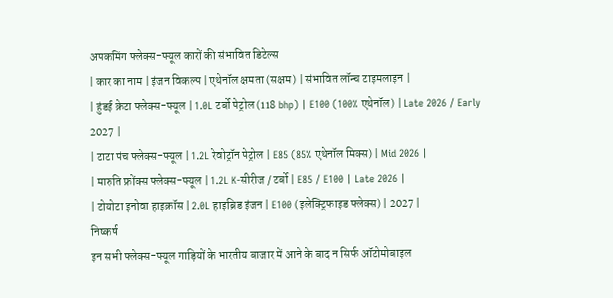अपकमिंग फ्लेक्स-फ्यूल कारों की संभावित डिटेल्स
| कार का नाम | इंजन विकल्प | एथेनॉल क्षमता (सक्षम) | संभावित लॉन्च टाइमलाइन |
| हुंडई क्रेटा फ्लेक्स-फ्यूल | 1.0L टर्बो पेट्रोल (118 bhp) | E100 (100% एथेनॉल) | Late 2026 / Early 2027 |
| टाटा पंच फ्लेक्स-फ्यूल | 1.2L रेवोट्रॉन पेट्रोल | E85 (85% एथेनॉल मिक्स) | Mid 2026 |
| मारुति फ्रोंक्स फ्लेक्स-फ्यूल | 1.2L K-सीरीज / टर्बो | E85 / E100 | Late 2026 |
| टोयोटा इनोवा हाइक्रॉस | 2.0L हाइब्रिड इंजन | E100 (इलेक्ट्रिफाइड फ्लेक्स) | 2027 |
निष्कर्ष
इन सभी फ्लेक्स-फ्यूल गाड़ियों के भारतीय बाजार में आने के बाद न सिर्फ ऑटोमोबाइल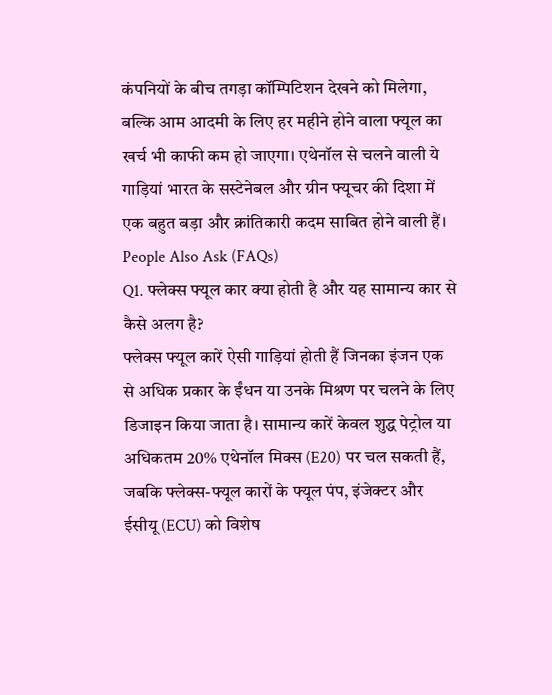कंपनियों के बीच तगड़ा कॉम्पिटिशन देखने को मिलेगा, बल्कि आम आदमी के लिए हर महीने होने वाला फ्यूल का खर्च भी काफी कम हो जाएगा। एथेनॉल से चलने वाली ये गाड़ियां भारत के सस्टेनेबल और ग्रीन फ्यूचर की दिशा में एक बहुत बड़ा और क्रांतिकारी कदम साबित होने वाली हैं।
People Also Ask (FAQs)
Q1. फ्लेक्स फ्यूल कार क्या होती है और यह सामान्य कार से कैसे अलग है?
फ्लेक्स फ्यूल कारें ऐसी गाड़ियां होती हैं जिनका इंजन एक से अधिक प्रकार के ईंधन या उनके मिश्रण पर चलने के लिए डिजाइन किया जाता है। सामान्य कारें केवल शुद्ध पेट्रोल या अधिकतम 20% एथेनॉल मिक्स (E20) पर चल सकती हैं, जबकि फ्लेक्स-फ्यूल कारों के फ्यूल पंप, इंजेक्टर और ईसीयू (ECU) को विशेष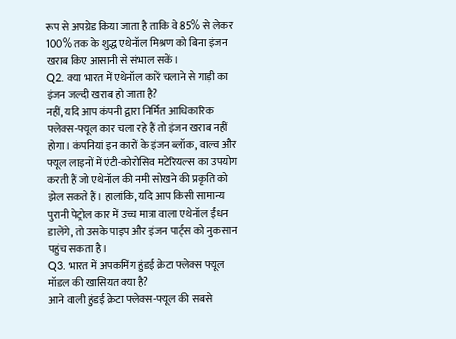रूप से अपग्रेड किया जाता है ताकि वे 85% से लेकर 100% तक के शुद्ध एथेनॉल मिश्रण को बिना इंजन खराब किए आसानी से संभाल सकें।
Q2. क्या भारत में एथेनॉल कारें चलाने से गाड़ी का इंजन जल्दी खराब हो जाता है?
नहीं, यदि आप कंपनी द्वारा निर्मित आधिकारिक फ्लेक्स-फ्यूल कार चला रहे हैं तो इंजन खराब नहीं होगा। कंपनियां इन कारों के इंजन ब्लॉक, वाल्व और फ्यूल लाइनों में एंटी-कोरोसिव मटेरियल्स का उपयोग करती हैं जो एथेनॉल की नमी सोखने की प्रकृति को झेल सकते हैं। हालांकि, यदि आप किसी सामान्य पुरानी पेट्रोल कार में उच्च मात्रा वाला एथेनॉल ईंधन डालेंगे, तो उसके पाइप और इंजन पार्ट्स को नुकसान पहुंच सकता है।
Q3. भारत में अपकमिंग हुंडई क्रेटा फ्लेक्स फ्यूल मॉडल की खासियत क्या है?
आने वाली हुंडई क्रेटा फ्लेक्स-फ्यूल की सबसे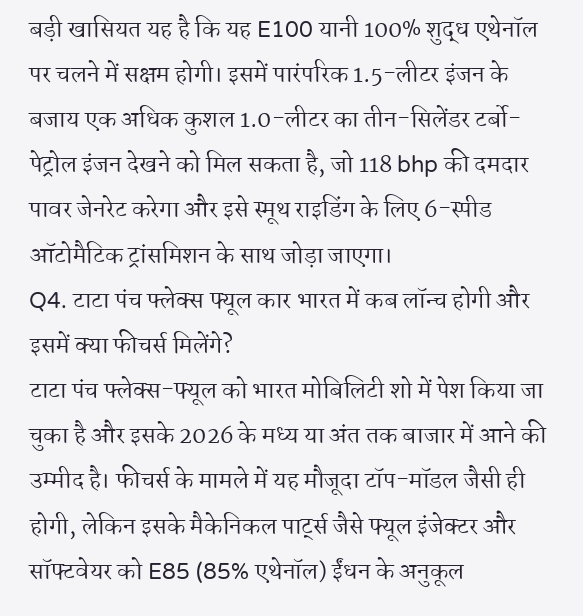बड़ी खासियत यह है कि यह E100 यानी 100% शुद्ध एथेनॉल पर चलने में सक्षम होगी। इसमें पारंपरिक 1.5-लीटर इंजन के बजाय एक अधिक कुशल 1.0-लीटर का तीन-सिलेंडर टर्बो-पेट्रोल इंजन देखने को मिल सकता है, जो 118 bhp की दमदार पावर जेनरेट करेगा और इसे स्मूथ राइडिंग के लिए 6-स्पीड ऑटोमैटिक ट्रांसमिशन के साथ जोड़ा जाएगा।
Q4. टाटा पंच फ्लेक्स फ्यूल कार भारत में कब लॉन्च होगी और इसमें क्या फीचर्स मिलेंगे?
टाटा पंच फ्लेक्स-फ्यूल को भारत मोबिलिटी शो में पेश किया जा चुका है और इसके 2026 के मध्य या अंत तक बाजार में आने की उम्मीद है। फीचर्स के मामले में यह मौजूदा टॉप-मॉडल जैसी ही होगी, लेकिन इसके मैकेनिकल पार्ट्स जैसे फ्यूल इंजेक्टर और सॉफ्टवेयर को E85 (85% एथेनॉल) ईंधन के अनुकूल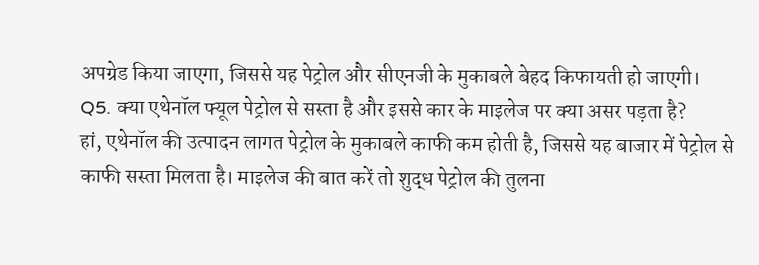अपग्रेड किया जाएगा, जिससे यह पेट्रोल और सीएनजी के मुकाबले बेहद किफायती हो जाएगी।
Q5. क्या एथेनॉल फ्यूल पेट्रोल से सस्ता है और इससे कार के माइलेज पर क्या असर पड़ता है?
हां, एथेनॉल की उत्पादन लागत पेट्रोल के मुकाबले काफी कम होती है, जिससे यह बाजार में पेट्रोल से काफी सस्ता मिलता है। माइलेज की बात करें तो शुद्ध पेट्रोल की तुलना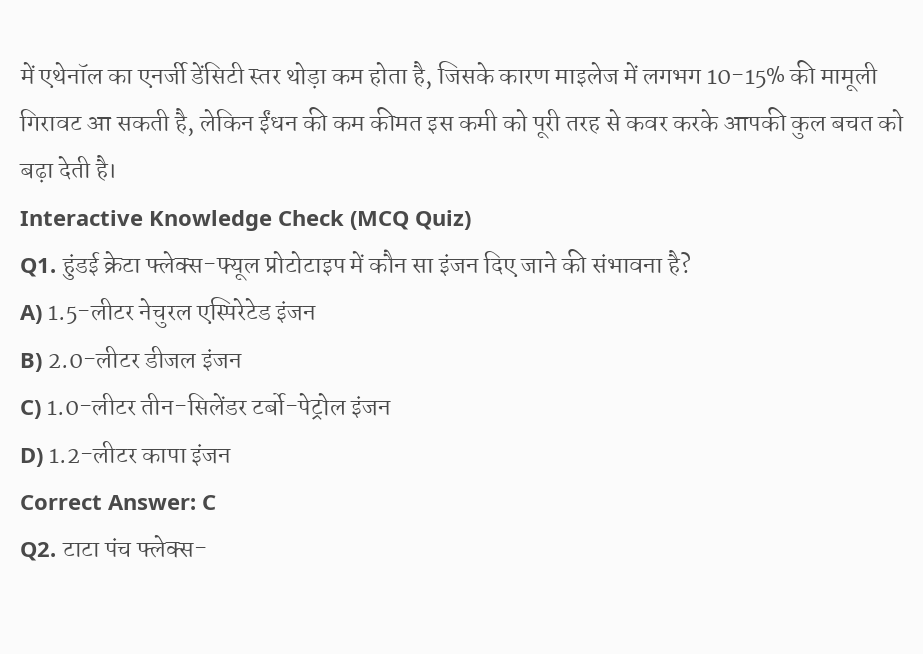में एथेनॉल का एनर्जी डेंसिटी स्तर थोड़ा कम होता है, जिसके कारण माइलेज में लगभग 10-15% की मामूली गिरावट आ सकती है, लेकिन ईंधन की कम कीमत इस कमी को पूरी तरह से कवर करके आपकी कुल बचत को बढ़ा देती है।
Interactive Knowledge Check (MCQ Quiz)
Q1. हुंडई क्रेटा फ्लेक्स-फ्यूल प्रोटोटाइप में कौन सा इंजन दिए जाने की संभावना है?
A) 1.5-लीटर नेचुरल एस्पिरेटेड इंजन
B) 2.0-लीटर डीजल इंजन
C) 1.0-लीटर तीन-सिलेंडर टर्बो-पेट्रोल इंजन
D) 1.2-लीटर कापा इंजन
Correct Answer: C
Q2. टाटा पंच फ्लेक्स-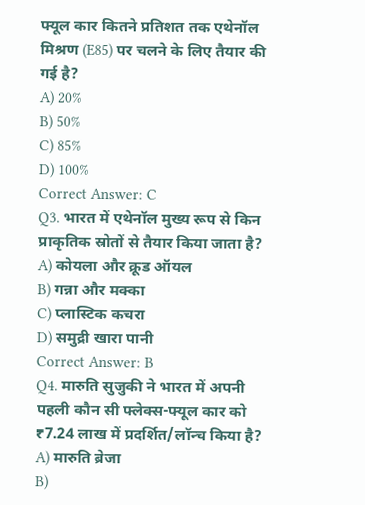फ्यूल कार कितने प्रतिशत तक एथेनॉल मिश्रण (E85) पर चलने के लिए तैयार की गई है?
A) 20%
B) 50%
C) 85%
D) 100%
Correct Answer: C
Q3. भारत में एथेनॉल मुख्य रूप से किन प्राकृतिक स्रोतों से तैयार किया जाता है?
A) कोयला और क्रूड ऑयल
B) गन्ना और मक्का
C) प्लास्टिक कचरा
D) समुद्री खारा पानी
Correct Answer: B
Q4. मारुति सुजुकी ने भारत में अपनी पहली कौन सी फ्लेक्स-फ्यूल कार को ₹7.24 लाख में प्रदर्शित/लॉन्च किया है?
A) मारुति ब्रेजा
B)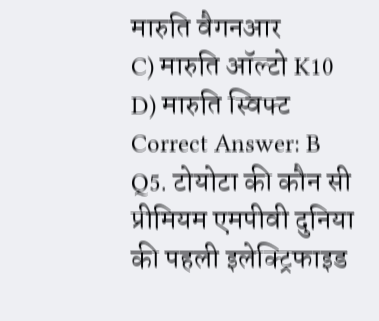मारुति वैगनआर
C) मारुति ऑल्टो K10
D) मारुति स्विफ्ट
Correct Answer: B
Q5. टोयोटा की कौन सी प्रीमियम एमपीवी दुनिया की पहली इलेक्ट्रिफाइड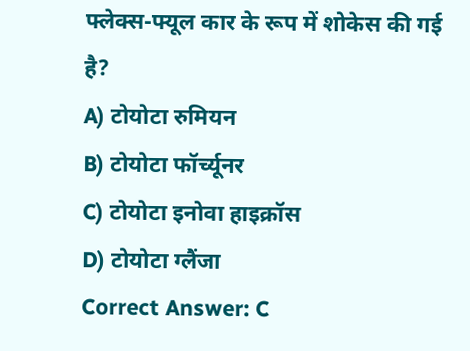फ्लेक्स-फ्यूल कार के रूप में शोकेस की गई है?
A) टोयोटा रुमियन
B) टोयोटा फॉर्च्यूनर
C) टोयोटा इनोवा हाइक्रॉस
D) टोयोटा ग्लैंजा
Correct Answer: C